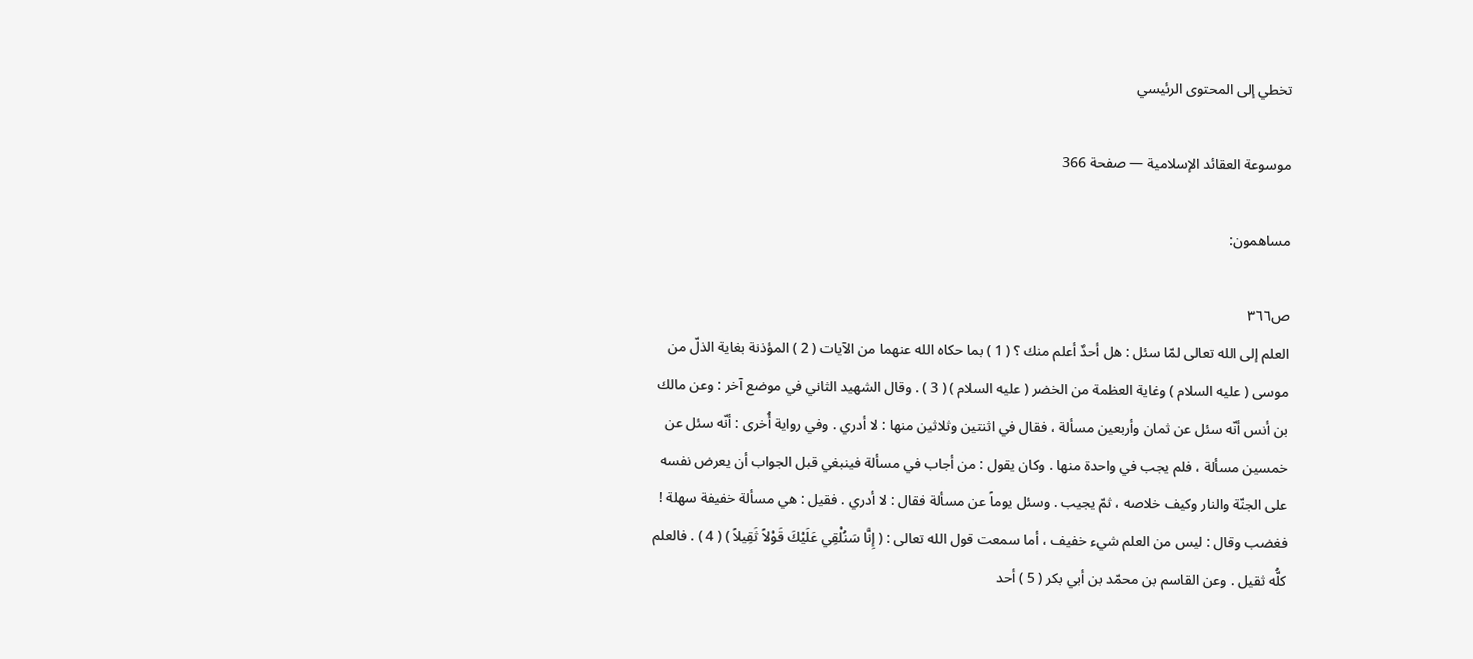تخطي إلى المحتوى الرئيسي

موسوعة العقائد الإسلامية — صفحة 366

مساهمون:

ص٣٦٦
العلم إلى الله تعالى لمّا سئل : هل أحدٌ أعلم منك ؟ ( 1 ) بما حكاه الله عنهما من الآيات ( 2 ) المؤذنة بغاية الذلّ من موسى ( عليه السلام ) وغاية العظمة من الخضر ( عليه السلام ) ( 3 ) . وقال الشهيد الثاني في موضع آخر : وعن مالك بن أنس أنّه سئل عن ثمان وأربعين مسألة ، فقال في اثنتين وثلاثين منها : لا أدري . وفي رواية أُخرى : أنّه سئل عن خمسين مسألة ، فلم يجب في واحدة منها . وكان يقول : من أجاب في مسألة فينبغي قبل الجواب أن يعرض نفسه على الجنّة والنار وكيف خلاصه ، ثمّ يجيب . وسئل يوماً عن مسألة فقال : لا أدري . فقيل : هي مسألة خفيفة سهلة ! فغضب وقال : ليس من العلم شيء خفيف ، أما سمعت قول الله تعالى : ( إِنَّا سَنُلْقِي عَلَيْكَ قَوْلاً ثَقِيلاً ) ( 4 ) . فالعلم كلُّه ثقيل . وعن القاسم بن محمّد بن أبي بكر ( 5 ) أحد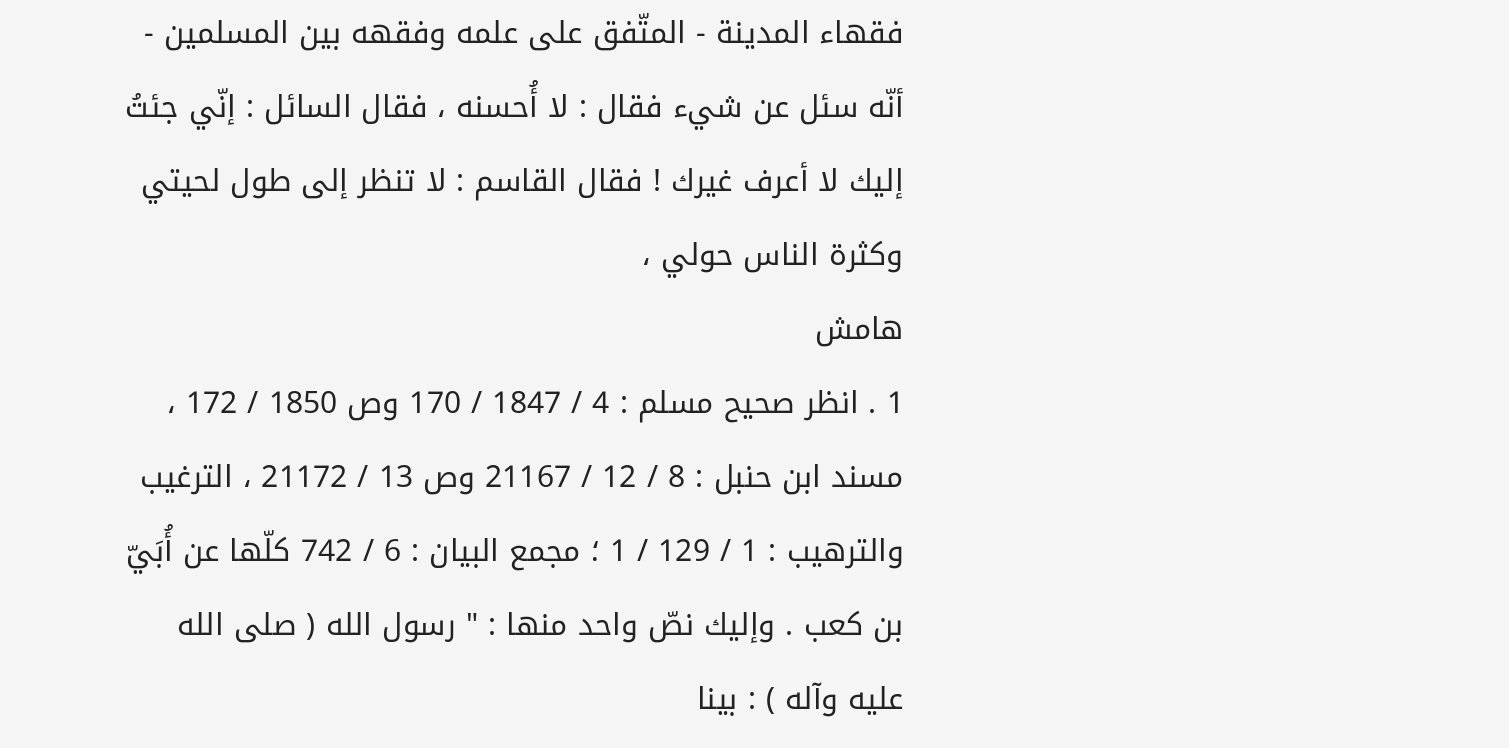فقهاء المدينة - المتّفق على علمه وفقهه بين المسلمين - أنّه سئل عن شيء فقال : لا أُحسنه ، فقال السائل : إنّي جئتُ إليك لا أعرف غيرك ! فقال القاسم : لا تنظر إلى طول لحيتي وكثرة الناس حولي ،
هامش
1 . انظر صحيح مسلم : 4 / 1847 / 170 وص 1850 / 172 ، مسند ابن حنبل : 8 / 12 / 21167 وص 13 / 21172 ، الترغيب والترهيب : 1 / 129 / 1 ؛ مجمع البيان : 6 / 742 كلّها عن أُبَيّ بن كعب . وإليك نصّ واحد منها : " رسول الله ( صلى الله عليه وآله ) : بينا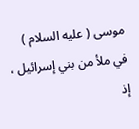موسى ( عليه السلام ) في ملأ من بني إسرائيل ، إذ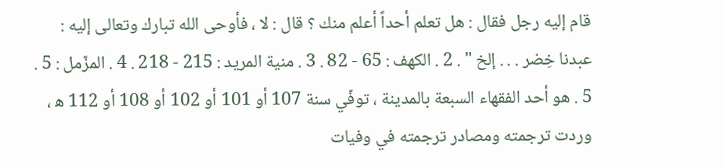قام إليه رجل فقال : هل تعلم أحداً أعلم منك ؟ قال : لا ، فأوحى الله تبارك وتعالى إليه : عبدنا خِضر . . . إلخ " . 2 . الكهف : 65 - 82 . 3 . منية المريد : 215 - 218 . 4 . المزّمل : 5 . 5 . هو أحد الفقهاء السبعة بالمدينة ، توفّي سنة 107 أو 101 أو 102 أو 108 أو 112 ه‍ ، وردت ترجمته ومصادر ترجمته في وفيات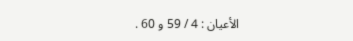الأعيان : 4 / 59 و 60 .